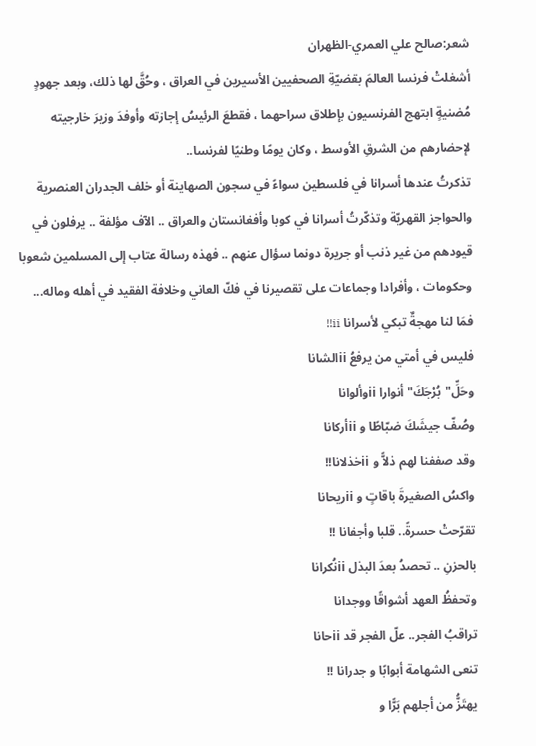شعر:صالح علي العمري-الظهران
أشغلتْ فرنسا العالمَ بقضيّةِ الصحفيين الأسيرين في العراق ، وحُقَّ لها ذلك، وبعد جهودٍ مُضنيةٍ ابتهج الفرنسيون بإطلاق سراحهما ، فقطعَ الرئيسُ إجازته وأوفدَ وزيرَ خارجيته لإحضارهم من الشرقِ الأوسط ، وكان يومًا وطنيًا لفرنسا..
تذكرتُ عندها أسرانا في فلسطين سواءً في سجون الصهاينة أو خلف الجدران العنصرية والحواجز القهريّة وتذكّرتُ أسرانا في كوبا وأفغانستان والعراق .. الآف مؤلفة .. يرفلون في قيودهم من غير ذنب أو جريرة دونما سؤال عنهم .. فهذه رسالة عتاب إلى المسلمين شعوبا وحكومات ، وأفرادا وجماعات على تقصيرنا في فكّ العاني وخلافة الفقيد في أهله وماله...
فمَا لنا مهجةٌ تبكي لأسرانا ii!!
فليس في أمتي من يرفعُ iiالشانا
وحَلِّ"بُرْجَكَ"أنوارا iiوألوانا
وصُفّ جيشَكَ ضبّاطًا و iiأركانا
وقد صففنا لهم ذلاًّ و iiخذلانا!!
واكسُ الصغيرةَ باقاتٍ و iiريحانا
تقرّحتْ حسرةً.. قلبا وأجفانا !!
بالحزنِ .. تحصدُ بعدَ البذل iiنُكرانا
وتحفظُ العهد أشواقًا ووجدانا
تراقبُ الفجر.. علّ الفجر قد iiحانا
تنعى الشهامة أبوابًا و جدرانا !!
يهتَزُّ من أجلهم بَرًّا و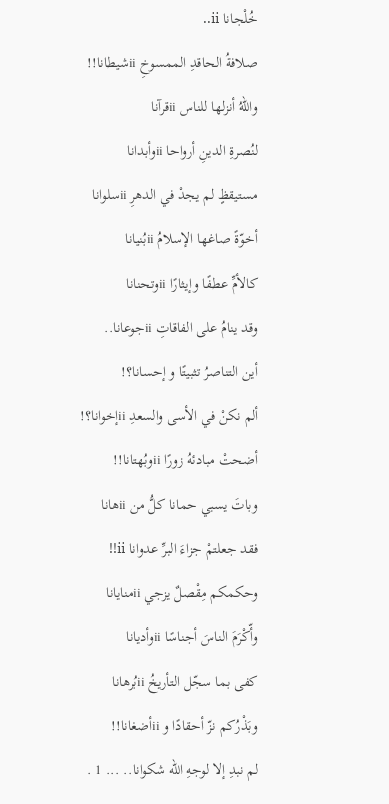خُلْجانا ii..
صلافةُ الحاقدِ الممسوخِ iiشيطانا!!
واللهُ أنزلها للناس iiقرآنا
لنُصرةِ الدينِ أرواحا iiوأبدانا
مستيقظٍ لم يجدْ في الدهرِ iiسلوانا
أخوّةً صاغها الإسلامُ iiبُنيانا
كالأمِّ عطفًا وإيثارًا iiوتحنانا
وقد ينامُ على الفاقاتِ iiجوعانا..
أين التناصرُ تثبيتًا و إحسانا؟!
ألم نكنْ في الأسى والسعدِ iiإخوانا؟!
أضحتْ مبادئهُ زورًا iiوبُهتانا!!
وباتَ يسبي حمانا كلُّ من iiهانا
فقد جعلتمْ جزاءَ البرِّ عدوانا ii!!
وحكمكم مِقْصلٌ يزجي iiمنايانا
وأّكْرَمَ الناسَ أجناسًا iiوأديانا
كفى بما سجّل التأريخُ iiبُرهانا
وبَذْرُكم نزّ أحقادًا و iiأضغانا!!
لم نبدِ إلا لوجهِ الله شكوانا.. ... 1 .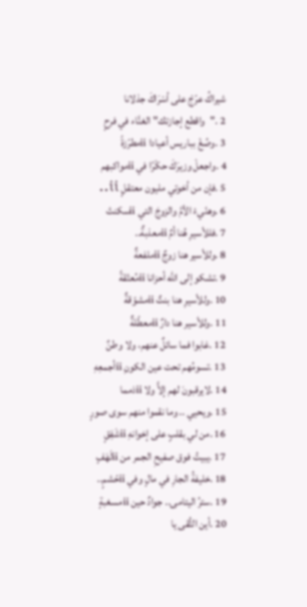شيراكُ عرّجْ على أسْرَاكَ جذلانا
2 ."واقطع إجازتك"الغنَّاء في فرحٍ
3 .وصُغْ بباريس أعيادا iiمطرّزةً
4 .واجعلْ وزيرَكَ حكْرًا في iiمواكبهم
5 .فإن من أخوتي مليون معتقلٍ ii..
6 .وهنّيءْ الأمَّ والزوجَ التي iiسكنتْ
7 .فللأسيرِ هُنا أمٌ iiمعذبةٌ..
8 .وللأسير هنا زوجٌ iiملفعةٌ
9 .تشكو إلى الله أحزانا iiمُعتّقةً
10 .وللأسيرِ هنا بنتٌ iiمشوّقةٌ
11 .وللأسير هنا دارٌ iiمعطّلةٌ
12 .غابوا فما سائلٌ عنهم، ولا وطنٌ
13 .تسومُهم تحت عين الكونِ iiأجمعِهِ
14 .لايرقبونَ لهم إلاًّ ولا iiذمما
15 .ويحيي .. وما نقموا منهم سوى صورٍ
16 .من لي بقلبٍ على إخوانهِ iiشَفِقٍ
17 .يبيتُ فوق صفيحِ الجمر من iiلَهَفٍ
18 .خليفةُ الجارِ في مالٍ وفي iiحّشمٍ..
19 .سترُ اليتامى.. جوادٌ حين iiمسغبةٍ
20 .أين التُّقى يا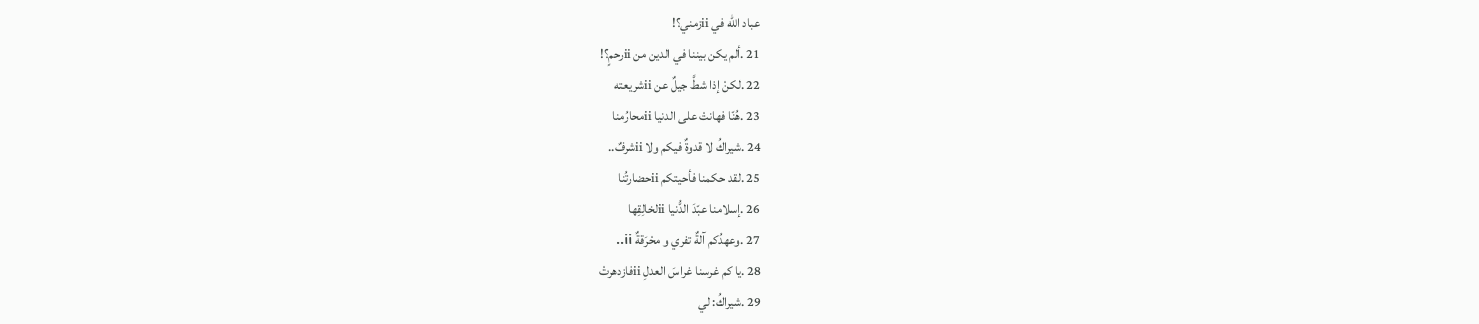عباد الله في iiزمني؟!
21 .ألم يكن بيننا في الدين من iiرحمٍ؟!
22 .لكنْ إذا شطَّ جيلٌ عن iiشريعته
23 .هُنّا فهانتْ على الدنيا iiمحارُمنا
24 .شيراكُ لا قدوةٌ فيكم ولا iiشرفٌ..
25 .لقد حكمنا فأحيتكم iiحضارتُنا
26 .إسلامنا عبّدَ الدُّنيا iiلخالِقِها
27 .وعهدُكم آلةٌ تفري و محْرَقةٌ ii..
28 .يا كم غرسنا غراسَ العدلِ iiفازدهرتْ
29 .شيراكُ: لي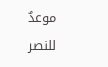موعدٌ للنصر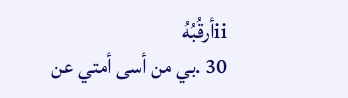iiأرقُبُهُ
30 .بي من أسى أمتي عن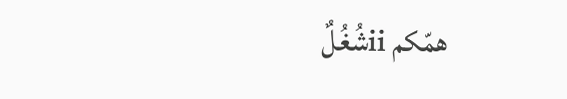همّكم iiشُغُلٌ